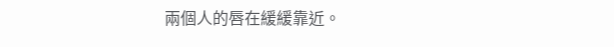兩個人的唇在緩緩靠近。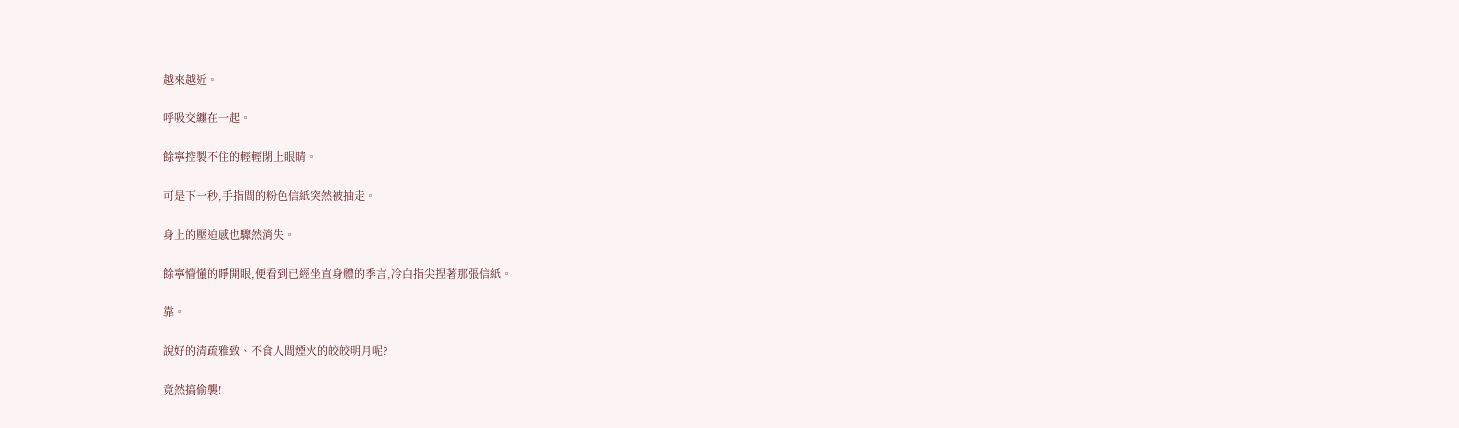越來越近。

呼吸交纏在一起。

餘寧控製不住的輕輕閉上眼睛。

可是下一秒,手指間的粉色信紙突然被抽走。

身上的壓迫感也驟然消失。

餘寧懵懂的睜開眼,便看到已經坐直身體的季言,冷白指尖捏著那張信紙。

靠。

說好的清疏雅致、不食人間煙火的皎皎明月呢?

竟然搞偷襲!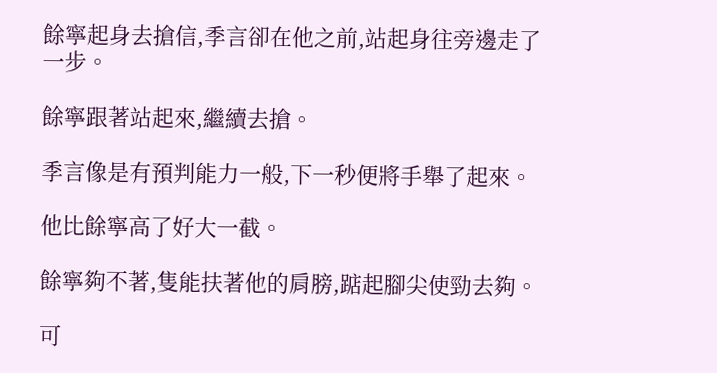餘寧起身去搶信,季言卻在他之前,站起身往旁邊走了一步。

餘寧跟著站起來,繼續去搶。

季言像是有預判能力一般,下一秒便將手舉了起來。

他比餘寧高了好大一截。

餘寧夠不著,隻能扶著他的肩膀,踮起腳尖使勁去夠。

可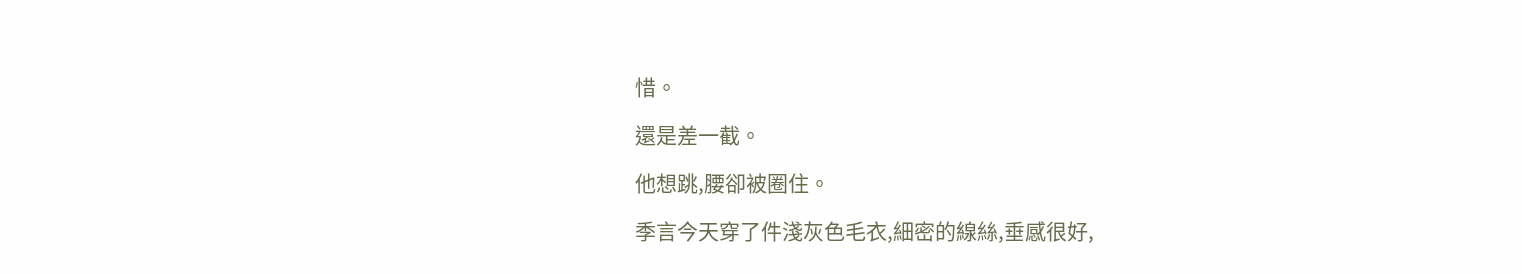惜。

還是差一截。

他想跳,腰卻被圈住。

季言今天穿了件淺灰色毛衣,細密的線絲,垂感很好,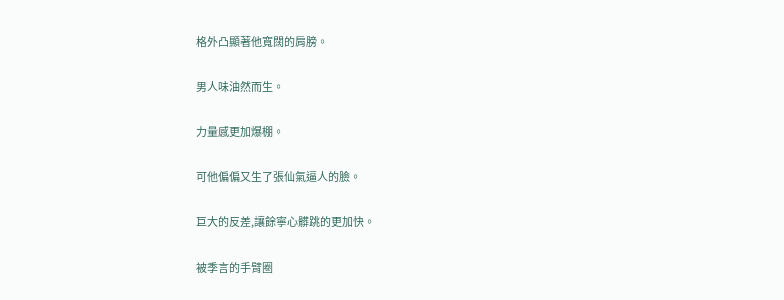格外凸顯著他寬闊的肩膀。

男人味油然而生。

力量感更加爆棚。

可他偏偏又生了張仙氣逼人的臉。

巨大的反差,讓餘寧心髒跳的更加快。

被季言的手臂圈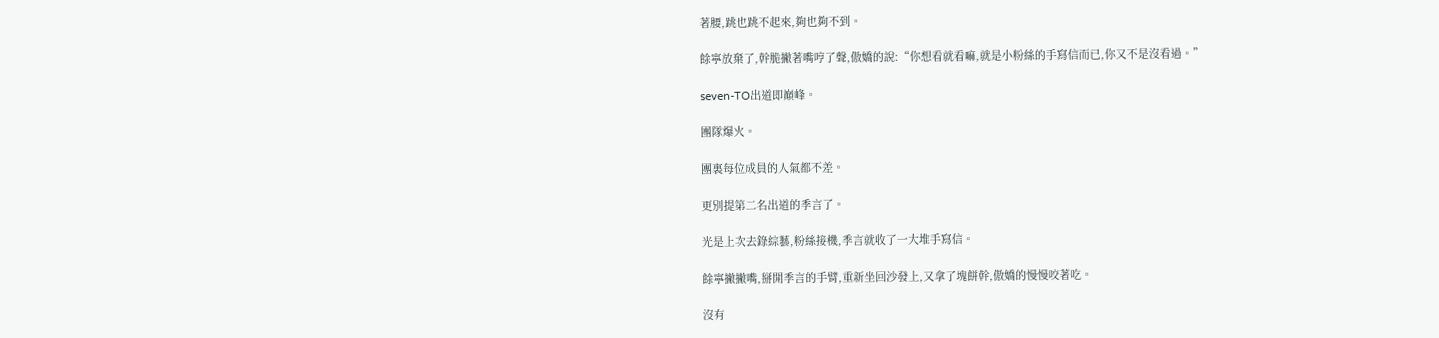著腰,跳也跳不起來,夠也夠不到。

餘寧放棄了,幹脆撇著嘴哼了聲,傲嬌的說:“你想看就看嘛,就是小粉絲的手寫信而已,你又不是沒看過。”

seven-TO出道即巔峰。

團隊爆火。

團裏每位成員的人氣都不差。

更別提第二名出道的季言了。

光是上次去錄綜藝,粉絲接機,季言就收了一大堆手寫信。

餘寧撇撇嘴,掰開季言的手臂,重新坐回沙發上,又拿了塊餅幹,傲嬌的慢慢咬著吃。

沒有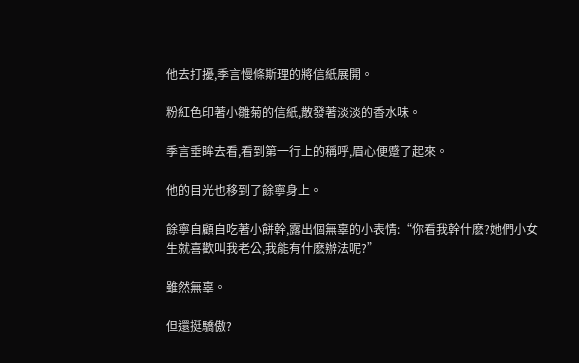他去打擾,季言慢條斯理的將信紙展開。

粉紅色印著小雛菊的信紙,散發著淡淡的香水味。

季言垂眸去看,看到第一行上的稱呼,眉心便蹙了起來。

他的目光也移到了餘寧身上。

餘寧自顧自吃著小餅幹,露出個無辜的小表情:“你看我幹什麽?她們小女生就喜歡叫我老公,我能有什麽辦法呢?”

雖然無辜。

但還挺驕傲?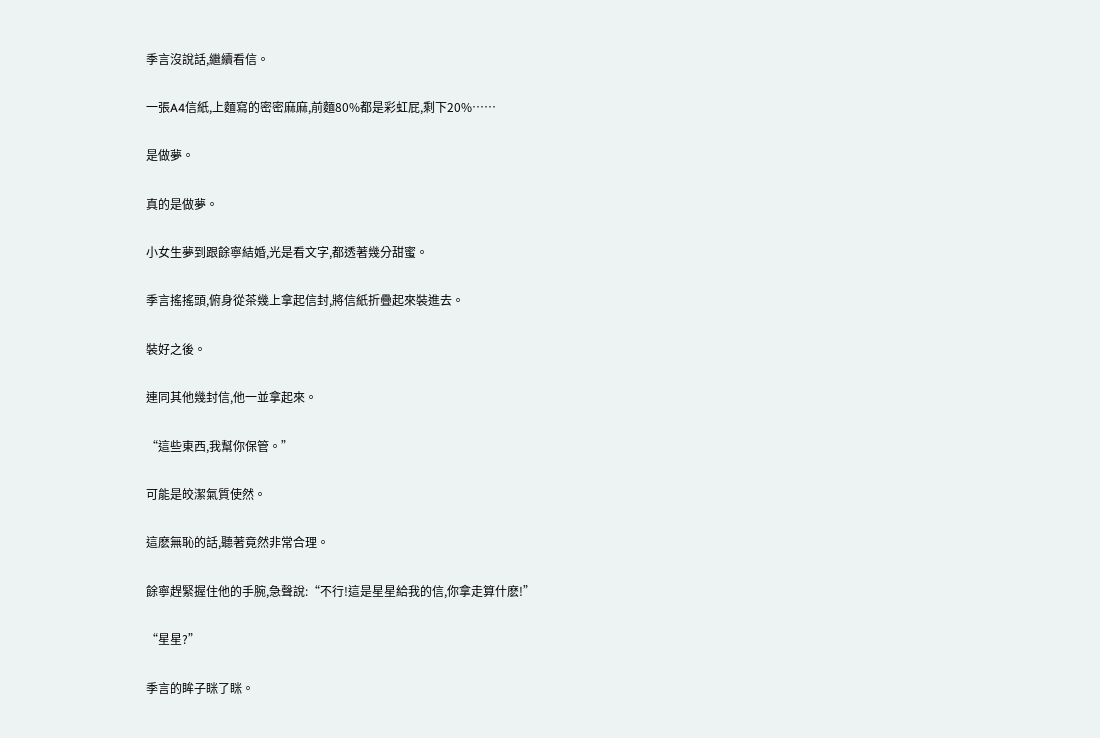季言沒說話,繼續看信。

一張A4信紙,上麵寫的密密麻麻,前麵80%都是彩虹屁,剩下20%……

是做夢。

真的是做夢。

小女生夢到跟餘寧結婚,光是看文字,都透著幾分甜蜜。

季言搖搖頭,俯身從茶幾上拿起信封,將信紙折疊起來裝進去。

裝好之後。

連同其他幾封信,他一並拿起來。

“這些東西,我幫你保管。”

可能是皎潔氣質使然。

這麽無恥的話,聽著竟然非常合理。

餘寧趕緊握住他的手腕,急聲說:“不行!這是星星給我的信,你拿走算什麽!”

“星星?”

季言的眸子眯了眯。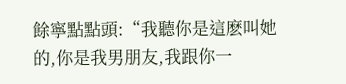餘寧點點頭:“我聽你是這麽叫她的,你是我男朋友,我跟你一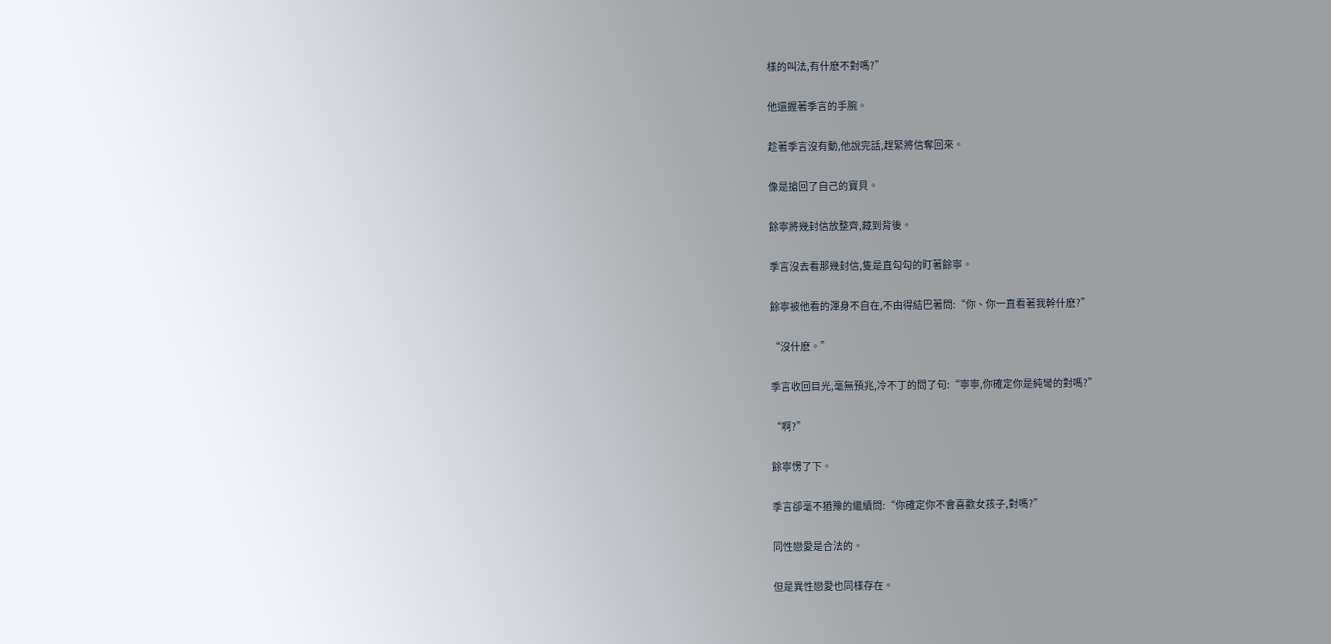樣的叫法,有什麽不對嗎?”

他還握著季言的手腕。

趁著季言沒有動,他說完話,趕緊將信奪回來。

像是搶回了自己的寶貝。

餘寧將幾封信放整齊,藏到背後。

季言沒去看那幾封信,隻是直勾勾的盯著餘寧。

餘寧被他看的渾身不自在,不由得結巴著問:“你、你一直看著我幹什麽?”

“沒什麽。”

季言收回目光,毫無預兆,冷不丁的問了句:“寧寧,你確定你是純彎的對嗎?”

“啊?”

餘寧愣了下。

季言卻毫不猶豫的繼續問:“你確定你不會喜歡女孩子,對嗎?”

同性戀愛是合法的。

但是異性戀愛也同樣存在。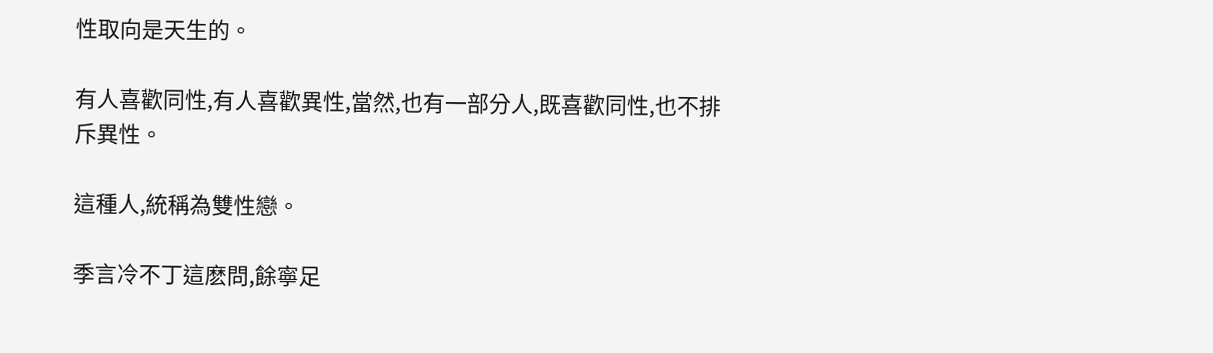性取向是天生的。

有人喜歡同性,有人喜歡異性,當然,也有一部分人,既喜歡同性,也不排斥異性。

這種人,統稱為雙性戀。

季言冷不丁這麽問,餘寧足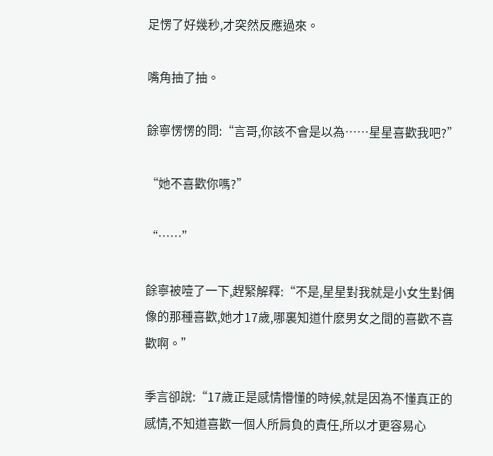足愣了好幾秒,才突然反應過來。

嘴角抽了抽。

餘寧愣愣的問:“言哥,你該不會是以為……星星喜歡我吧?”

“她不喜歡你嗎?”

“……”

餘寧被噎了一下,趕緊解釋:“不是,星星對我就是小女生對偶像的那種喜歡,她才17歲,哪裏知道什麽男女之間的喜歡不喜歡啊。”

季言卻說:“17歲正是感情懵懂的時候,就是因為不懂真正的感情,不知道喜歡一個人所肩負的責任,所以才更容易心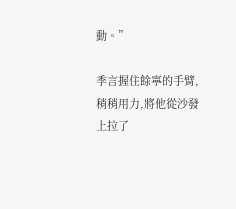動。”

季言握住餘寧的手臂,稍稍用力,將他從沙發上拉了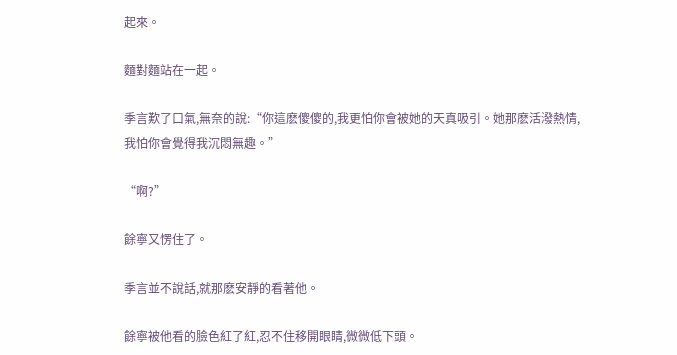起來。

麵對麵站在一起。

季言歎了口氣,無奈的說:“你這麽傻傻的,我更怕你會被她的天真吸引。她那麽活潑熱情,我怕你會覺得我沉悶無趣。”

“啊?”

餘寧又愣住了。

季言並不說話,就那麽安靜的看著他。

餘寧被他看的臉色紅了紅,忍不住移開眼睛,微微低下頭。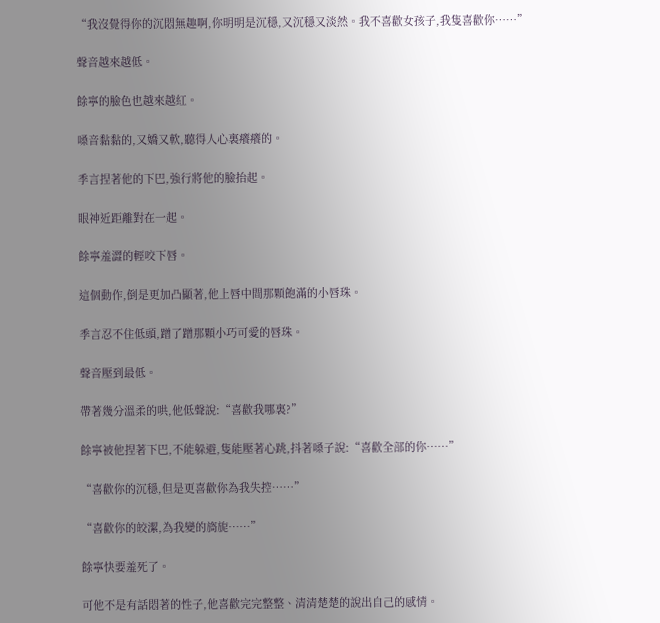“我沒覺得你的沉悶無趣啊,你明明是沉穩,又沉穩又淡然。我不喜歡女孩子,我隻喜歡你……”

聲音越來越低。

餘寧的臉色也越來越紅。

嗓音黏黏的,又嬌又軟,聽得人心裏癢癢的。

季言捏著他的下巴,強行將他的臉抬起。

眼神近距離對在一起。

餘寧羞澀的輕咬下唇。

這個動作,倒是更加凸顯著,他上唇中間那顆飽滿的小唇珠。

季言忍不住低頭,蹭了蹭那顆小巧可愛的唇珠。

聲音壓到最低。

帶著幾分溫柔的哄,他低聲說:“喜歡我哪裏?”

餘寧被他捏著下巴,不能躲避,隻能壓著心跳,抖著嗓子說:“喜歡全部的你……”

“喜歡你的沉穩,但是更喜歡你為我失控……”

“喜歡你的皎潔,為我變的旖旎……”

餘寧快要羞死了。

可他不是有話悶著的性子,他喜歡完完整整、清清楚楚的說出自己的感情。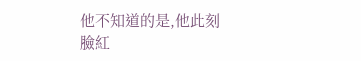他不知道的是,他此刻臉紅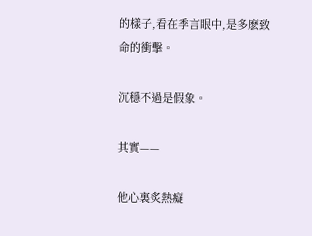的樣子,看在季言眼中,是多麽致命的衝擊。

沉穩不過是假象。

其實——

他心裏炙熱癡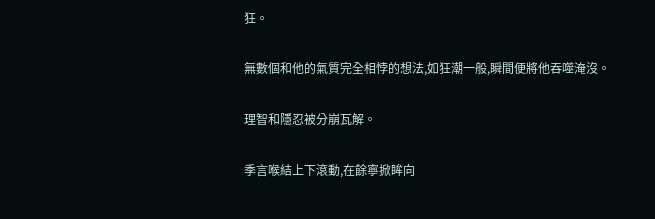狂。

無數個和他的氣質完全相悖的想法,如狂潮一般,瞬間便將他吞噬淹沒。

理智和隱忍被分崩瓦解。

季言喉結上下滾動,在餘寧掀眸向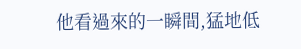他看過來的一瞬間,猛地低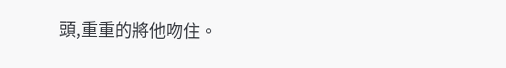頭,重重的將他吻住。